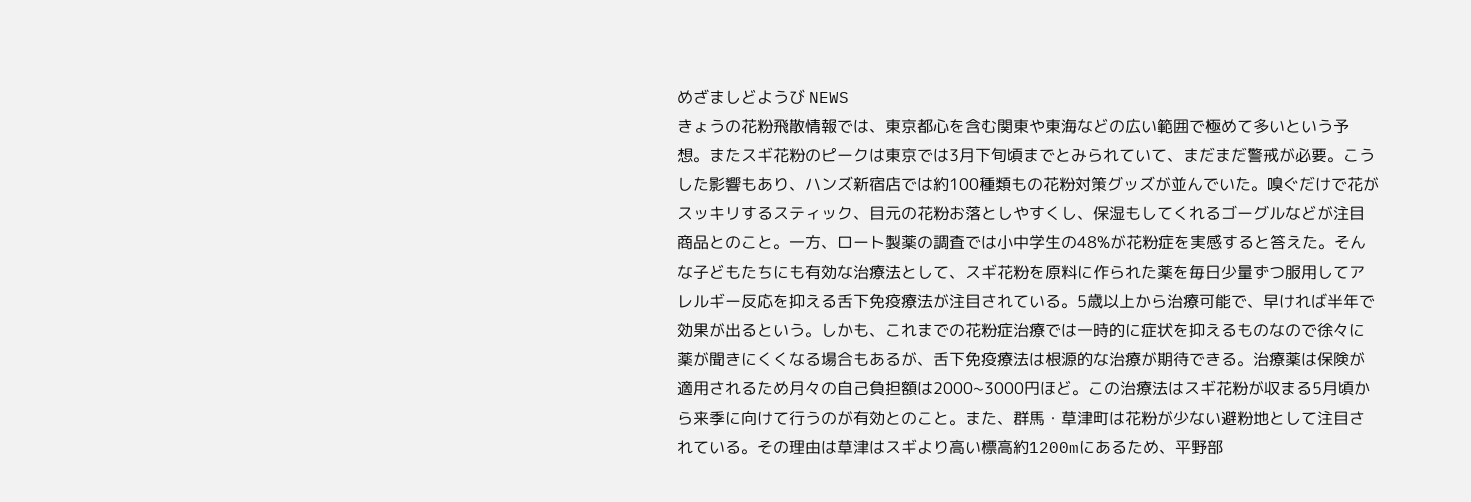めざましどようび NEWS
きょうの花粉飛散情報では、東京都心を含む関東や東海などの広い範囲で極めて多いという予想。またスギ花粉のピークは東京では3月下旬頃までとみられていて、まだまだ警戒が必要。こうした影響もあり、ハンズ新宿店では約100種類もの花粉対策グッズが並んでいた。嗅ぐだけで花がスッキリするスティック、目元の花粉お落としやすくし、保湿もしてくれるゴーグルなどが注目商品とのこと。一方、ロート製薬の調査では小中学生の48%が花粉症を実感すると答えた。そんな子どもたちにも有効な治療法として、スギ花粉を原料に作られた薬を毎日少量ずつ服用してアレルギー反応を抑える舌下免疫療法が注目されている。5歳以上から治療可能で、早ければ半年で効果が出るという。しかも、これまでの花粉症治療では一時的に症状を抑えるものなので徐々に薬が聞きにくくなる場合もあるが、舌下免疫療法は根源的な治療が期待できる。治療薬は保険が適用されるため月々の自己負担額は2000~3000円ほど。この治療法はスギ花粉が収まる5月頃から来季に向けて行うのが有効とのこと。また、群馬・草津町は花粉が少ない避粉地として注目されている。その理由は草津はスギより高い標高約1200mにあるため、平野部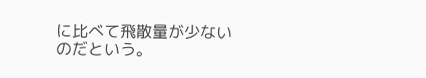に比べて飛散量が少ないのだという。